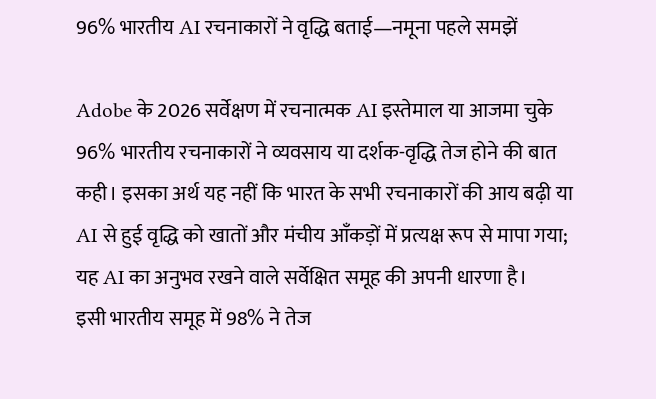96% भारतीय AI रचनाकारों ने वृद्धि बताई—नमूना पहले समझें

Adobe के 2026 सर्वेक्षण में रचनात्मक AI इस्तेमाल या आजमा चुके 96% भारतीय रचनाकारों ने व्यवसाय या दर्शक-वृद्धि तेज होने की बात कही। इसका अर्थ यह नहीं कि भारत के सभी रचनाकारों की आय बढ़ी या AI से हुई वृद्धि को खातों और मंचीय आँकड़ों में प्रत्यक्ष रूप से मापा गया; यह AI का अनुभव रखने वाले सर्वेक्षित समूह की अपनी धारणा है।
इसी भारतीय समूह में 98% ने तेज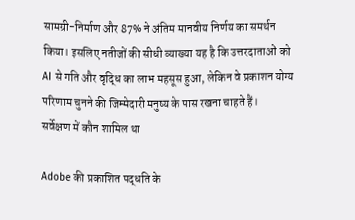सामग्री-निर्माण और 87% ने अंतिम मानवीय निर्णय का समर्थन किया। इसलिए नतीजों की सीधी व्याख्या यह है कि उत्तरदाताओं को AI से गति और वृद्धि का लाभ महसूस हुआ, लेकिन वे प्रकाशन योग्य परिणाम चुनने की जिम्मेदारी मनुष्य के पास रखना चाहते हैं।
सर्वेक्षण में कौन शामिल था

Adobe की प्रकाशित पद्धति के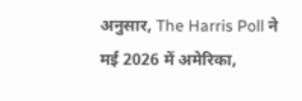अनुसार, The Harris Poll ने मई 2026 में अमेरिका,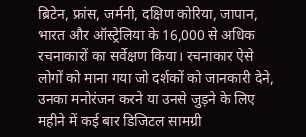ब्रिटेन, फ्रांस, जर्मनी, दक्षिण कोरिया, जापान, भारत और ऑस्ट्रेलिया के 16,000 से अधिक रचनाकारों का सर्वेक्षण किया। रचनाकार ऐसे लोगों को माना गया जो दर्शकों को जानकारी देने, उनका मनोरंजन करने या उनसे जुड़ने के लिए महीने में कई बार डिजिटल सामग्री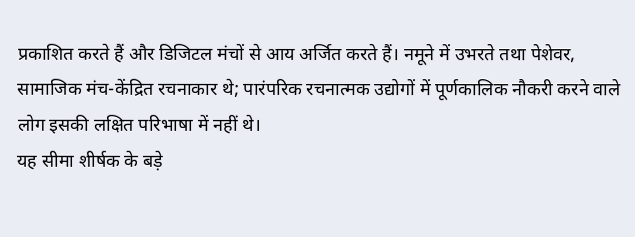प्रकाशित करते हैं और डिजिटल मंचों से आय अर्जित करते हैं। नमूने में उभरते तथा पेशेवर, सामाजिक मंच-केंद्रित रचनाकार थे; पारंपरिक रचनात्मक उद्योगों में पूर्णकालिक नौकरी करने वाले लोग इसकी लक्षित परिभाषा में नहीं थे।
यह सीमा शीर्षक के बड़े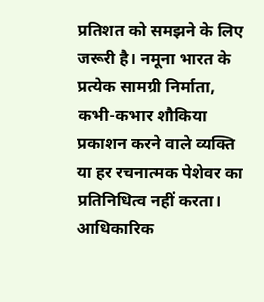प्रतिशत को समझने के लिए जरूरी है। नमूना भारत के प्रत्येक सामग्री निर्माता, कभी-कभार शौकिया प्रकाशन करने वाले व्यक्ति या हर रचनात्मक पेशेवर का प्रतिनिधित्व नहीं करता। आधिकारिक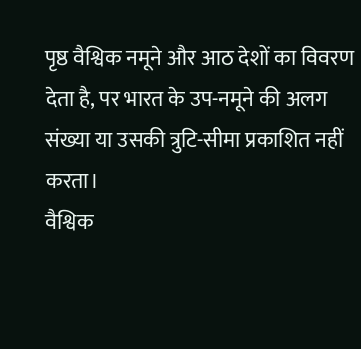पृष्ठ वैश्विक नमूने और आठ देशों का विवरण देता है, पर भारत के उप-नमूने की अलग संख्या या उसकी त्रुटि-सीमा प्रकाशित नहीं करता।
वैश्विक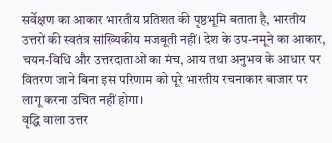सर्वेक्षण का आकार भारतीय प्रतिशत की पृष्ठभूमि बताता है, भारतीय उत्तरों की स्वतंत्र सांख्यिकीय मजबूती नहीं। देश के उप-नमूने का आकार, चयन-विधि और उत्तरदाताओं का मंच, आय तथा अनुभव के आधार पर वितरण जाने बिना इस परिणाम को पूरे भारतीय रचनाकार बाजार पर लागू करना उचित नहीं होगा।
वृद्धि वाला उत्तर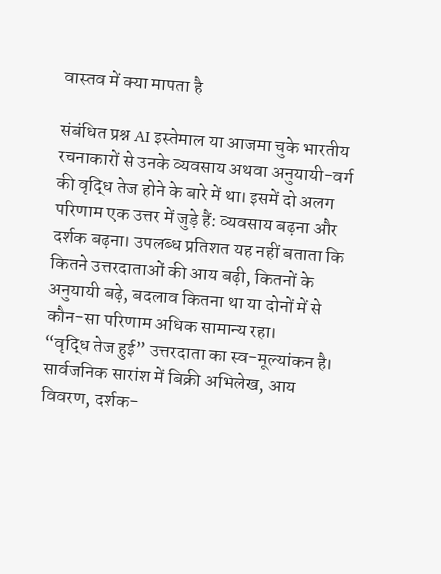वास्तव में क्या मापता है

संबंधित प्रश्न AI इस्तेमाल या आजमा चुके भारतीय रचनाकारों से उनके व्यवसाय अथवा अनुयायी-वर्ग की वृद्धि तेज होने के बारे में था। इसमें दो अलग परिणाम एक उत्तर में जुड़े हैं: व्यवसाय बढ़ना और दर्शक बढ़ना। उपलब्ध प्रतिशत यह नहीं बताता कि कितने उत्तरदाताओं की आय बढ़ी, कितनों के अनुयायी बढ़े, बदलाव कितना था या दोनों में से कौन-सा परिणाम अधिक सामान्य रहा।
“वृद्धि तेज हुई” उत्तरदाता का स्व-मूल्यांकन है। सार्वजनिक सारांश में बिक्री अभिलेख, आय विवरण, दर्शक-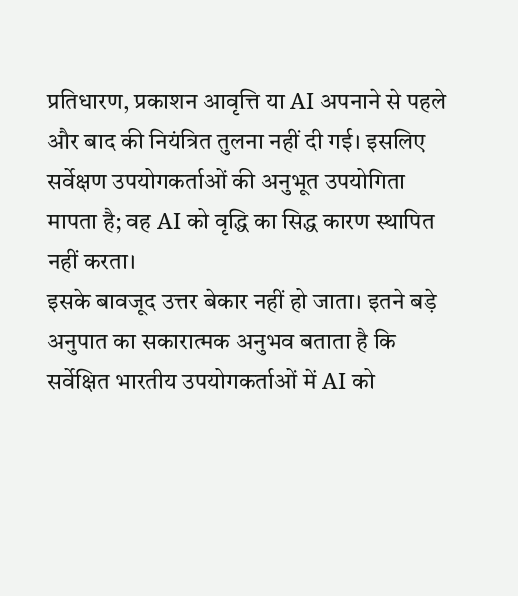प्रतिधारण, प्रकाशन आवृत्ति या AI अपनाने से पहले और बाद की नियंत्रित तुलना नहीं दी गई। इसलिए सर्वेक्षण उपयोगकर्ताओं की अनुभूत उपयोगिता मापता है; वह AI को वृद्धि का सिद्ध कारण स्थापित नहीं करता।
इसके बावजूद उत्तर बेकार नहीं हो जाता। इतने बड़े अनुपात का सकारात्मक अनुभव बताता है कि सर्वेक्षित भारतीय उपयोगकर्ताओं में AI को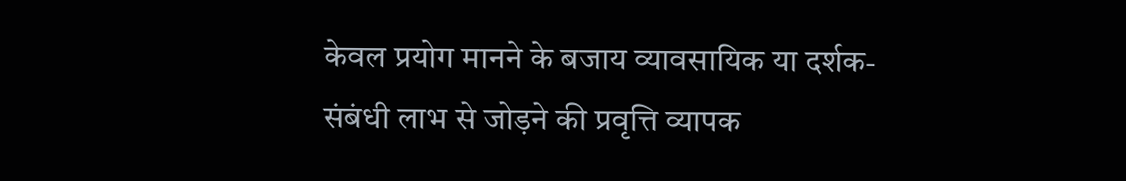केवल प्रयोग मानने के बजाय व्यावसायिक या दर्शक-संबंधी लाभ से जोड़ने की प्रवृत्ति व्यापक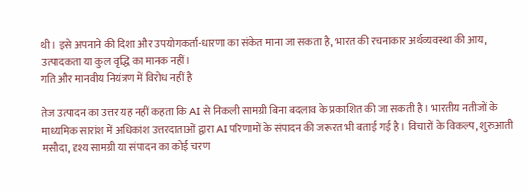थी। इसे अपनाने की दिशा और उपयोगकर्ता-धारणा का संकेत माना जा सकता है, भारत की रचनाकार अर्थव्यवस्था की आय, उत्पादकता या कुल वृद्धि का मानक नहीं।
गति और मानवीय नियंत्रण में विरोध नहीं है

तेज उत्पादन का उत्तर यह नहीं कहता कि AI से निकली सामग्री बिना बदलाव के प्रकाशित की जा सकती है। भारतीय नतीजों के माध्यमिक सारांश में अधिकांश उत्तरदाताओं द्वारा AI परिणामों के संपादन की जरूरत भी बताई गई है। विचारों के विकल्प, शुरुआती मसौदा, दृश्य सामग्री या संपादन का कोई चरण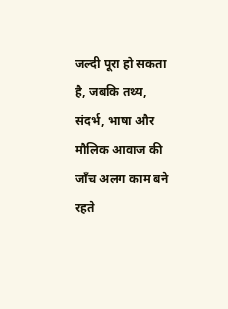जल्दी पूरा हो सकता है, जबकि तथ्य, संदर्भ, भाषा और मौलिक आवाज की जाँच अलग काम बने रहते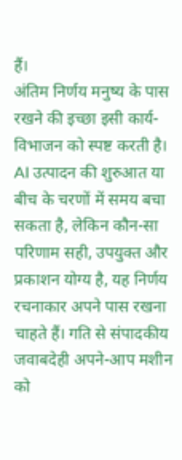हैं।
अंतिम निर्णय मनुष्य के पास रखने की इच्छा इसी कार्य-विभाजन को स्पष्ट करती है। AI उत्पादन की शुरुआत या बीच के चरणों में समय बचा सकता है, लेकिन कौन-सा परिणाम सही, उपयुक्त और प्रकाशन योग्य है, यह निर्णय रचनाकार अपने पास रखना चाहते हैं। गति से संपादकीय जवाबदेही अपने-आप मशीन को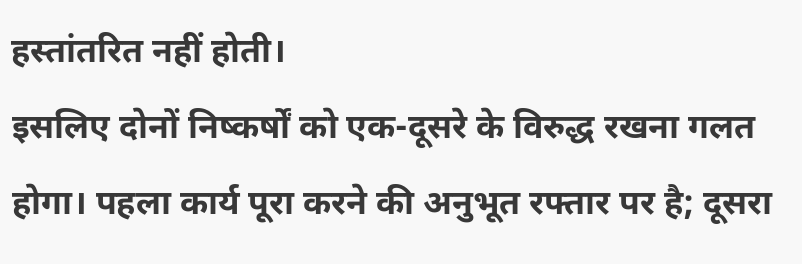हस्तांतरित नहीं होती।
इसलिए दोनों निष्कर्षों को एक-दूसरे के विरुद्ध रखना गलत होगा। पहला कार्य पूरा करने की अनुभूत रफ्तार पर है; दूसरा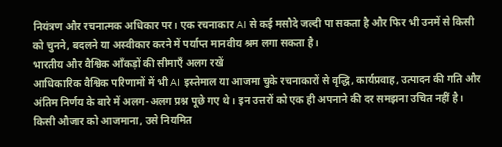नियंत्रण और रचनात्मक अधिकार पर। एक रचनाकार AI से कई मसौदे जल्दी पा सकता है और फिर भी उनमें से किसी को चुनने, बदलने या अस्वीकार करने में पर्याप्त मानवीय श्रम लगा सकता है।
भारतीय और वैश्विक आँकड़ों की सीमाएँ अलग रखें
आधिकारिक वैश्विक परिणामों में भी AI इस्तेमाल या आजमा चुके रचनाकारों से वृद्धि, कार्यप्रवाह, उत्पादन की गति और अंतिम निर्णय के बारे में अलग-अलग प्रश्न पूछे गए थे। इन उत्तरों को एक ही अपनाने की दर समझना उचित नहीं है। किसी औजार को आजमाना, उसे नियमित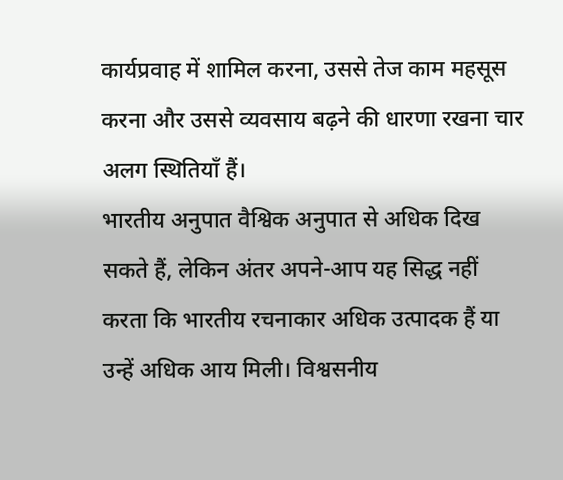कार्यप्रवाह में शामिल करना, उससे तेज काम महसूस करना और उससे व्यवसाय बढ़ने की धारणा रखना चार अलग स्थितियाँ हैं।
भारतीय अनुपात वैश्विक अनुपात से अधिक दिख सकते हैं, लेकिन अंतर अपने-आप यह सिद्ध नहीं करता कि भारतीय रचनाकार अधिक उत्पादक हैं या उन्हें अधिक आय मिली। विश्वसनीय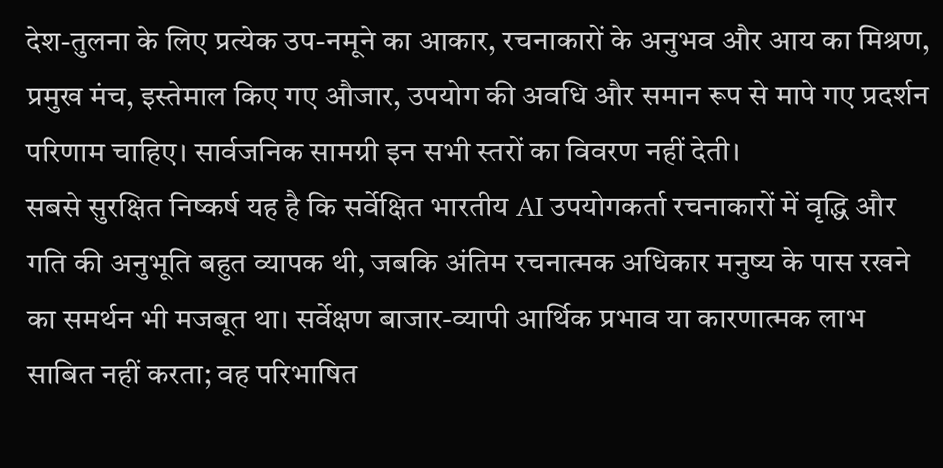देश-तुलना के लिए प्रत्येक उप-नमूने का आकार, रचनाकारों के अनुभव और आय का मिश्रण, प्रमुख मंच, इस्तेमाल किए गए औजार, उपयोग की अवधि और समान रूप से मापे गए प्रदर्शन परिणाम चाहिए। सार्वजनिक सामग्री इन सभी स्तरों का विवरण नहीं देती।
सबसे सुरक्षित निष्कर्ष यह है कि सर्वेक्षित भारतीय AI उपयोगकर्ता रचनाकारों में वृद्धि और गति की अनुभूति बहुत व्यापक थी, जबकि अंतिम रचनात्मक अधिकार मनुष्य के पास रखने का समर्थन भी मजबूत था। सर्वेक्षण बाजार-व्यापी आर्थिक प्रभाव या कारणात्मक लाभ साबित नहीं करता; वह परिभाषित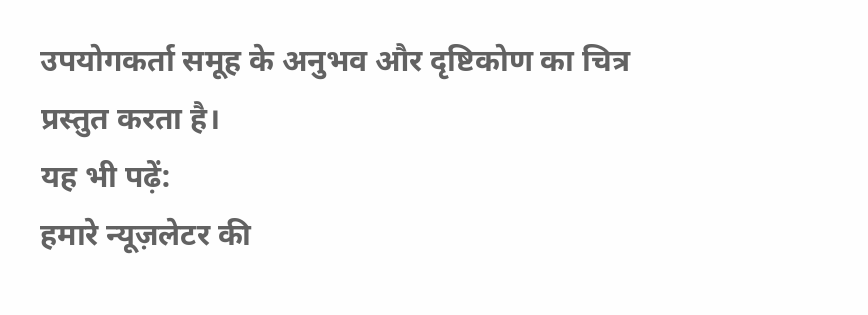उपयोगकर्ता समूह के अनुभव और दृष्टिकोण का चित्र प्रस्तुत करता है।
यह भी पढ़ें:
हमारे न्यूज़लेटर की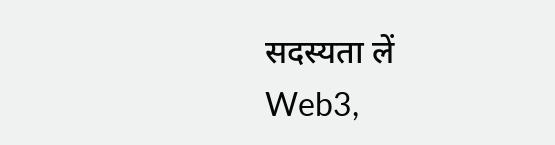सदस्यता लें
Web3,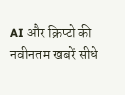AI और क्रिप्टो की नवीनतम खबरें सीधे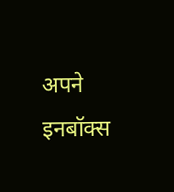अपने इनबॉक्स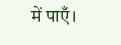में पाएँ।